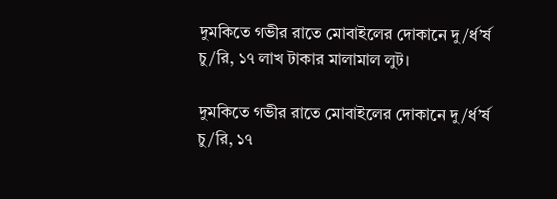দুমকিতে গভীর রাতে মোবাইলের দোকানে দু/র্ধ’র্ষ চু/রি, ১৭ লাখ টাকার মালামাল লুট।

দুমকিতে গভীর রাতে মোবাইলের দোকানে দু/র্ধ’র্ষ চু/রি, ১৭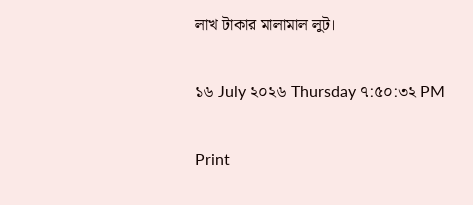লাখ টাকার মালামাল লুট।

১৬ July ২০২৬ Thursday ৭:৫০:৩২ PM

Print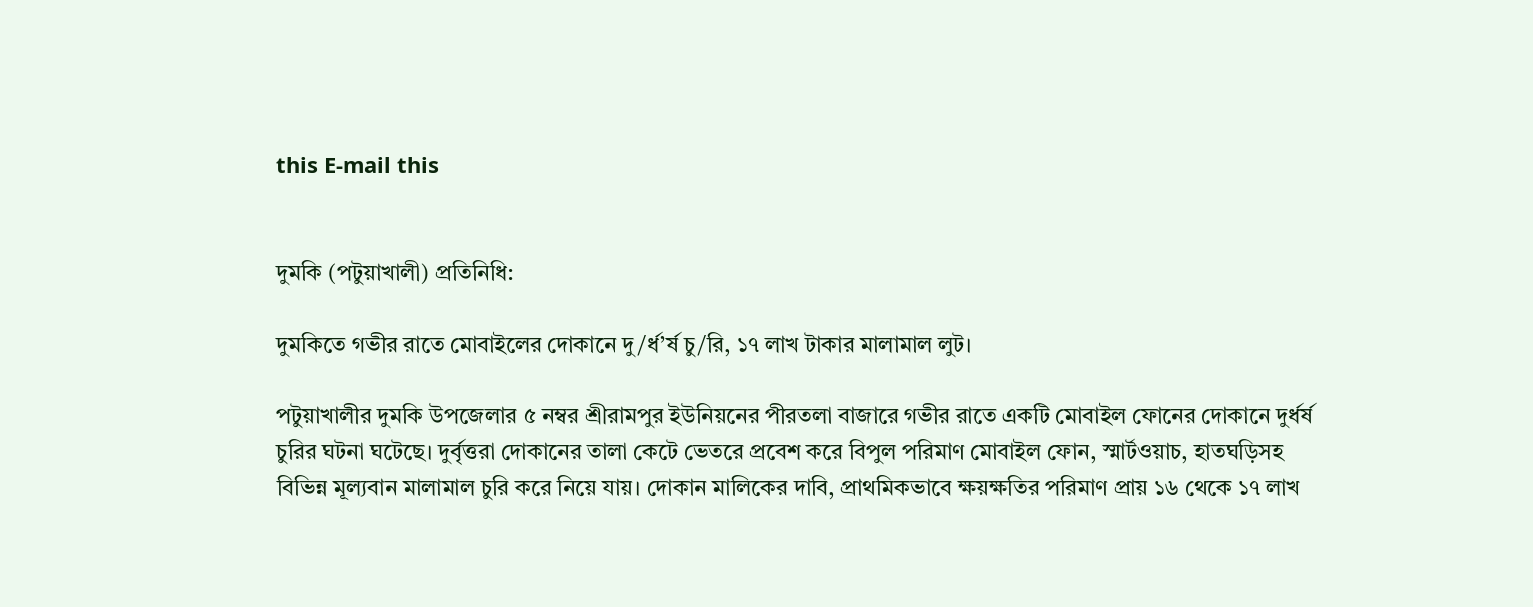this E-mail this


দুমকি (পটুয়াখালী) প্রতিনিধি:

দুমকিতে গভীর রাতে মোবাইলের দোকানে দু/র্ধ’র্ষ চু/রি, ১৭ লাখ টাকার মালামাল লুট।

পটুয়াখালীর দুমকি উপজেলার ৫ নম্বর শ্রীরামপুর ইউনিয়নের পীরতলা বাজারে গভীর রাতে একটি মোবাইল ফোনের দোকানে দুর্ধর্ষ চুরির ঘটনা ঘটেছে। দুর্বৃত্তরা দোকানের তালা কেটে ভেতরে প্রবেশ করে বিপুল পরিমাণ মোবাইল ফোন, স্মার্টওয়াচ, হাতঘড়িসহ বিভিন্ন মূল্যবান মালামাল চুরি করে নিয়ে যায়। দোকান মালিকের দাবি, প্রাথমিকভাবে ক্ষয়ক্ষতির পরিমাণ প্রায় ১৬ থেকে ১৭ লাখ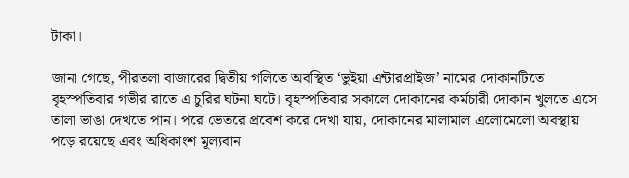টাকা।

জানা গেছে, পীরতলা বাজারের দ্বিতীয় গলিতে অবস্থিত ‘ভুইয়া এন্টারপ্রাইজ’ নামের দোকানটিতে বৃহস্পতিবার গভীর রাতে এ চুরির ঘটনা ঘটে। বৃহস্পতিবার সকালে দোকানের কর্মচারী দোকান খুলতে এসে তালা ভাঙা দেখতে পান। পরে ভেতরে প্রবেশ করে দেখা যায়, দোকানের মালামাল এলোমেলো অবস্থায় পড়ে রয়েছে এবং অধিকাংশ মূল্যবান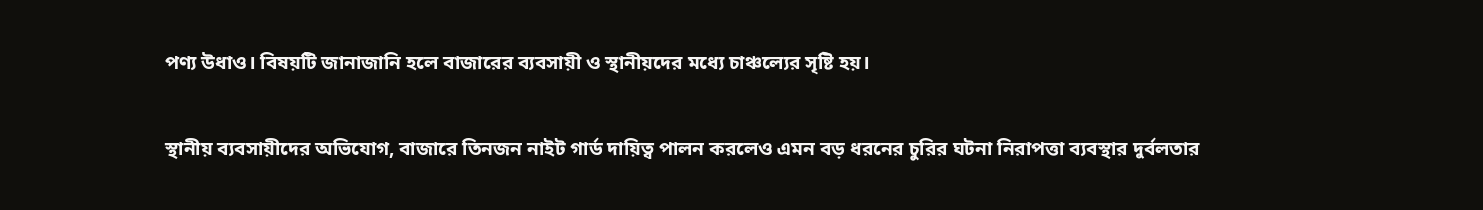পণ্য উধাও। বিষয়টি জানাজানি হলে বাজারের ব্যবসায়ী ও স্থানীয়দের মধ্যে চাঞ্চল্যের সৃষ্টি হয়।

স্থানীয় ব্যবসায়ীদের অভিযোগ, বাজারে তিনজন নাইট গার্ড দায়িত্ব পালন করলেও এমন বড় ধরনের চুরির ঘটনা নিরাপত্তা ব্যবস্থার দুর্বলতার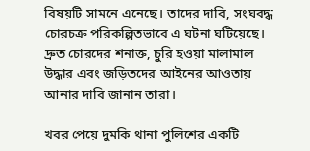বিষয়টি সামনে এনেছে। তাদের দাবি, সংঘবদ্ধ চোরচক্র পরিকল্পিতভাবে এ ঘটনা ঘটিয়েছে। দ্রুত চোরদের শনাক্ত, চুরি হওয়া মালামাল উদ্ধার এবং জড়িতদের আইনের আওতায় আনার দাবি জানান তারা।

খবর পেয়ে দুমকি থানা পুলিশের একটি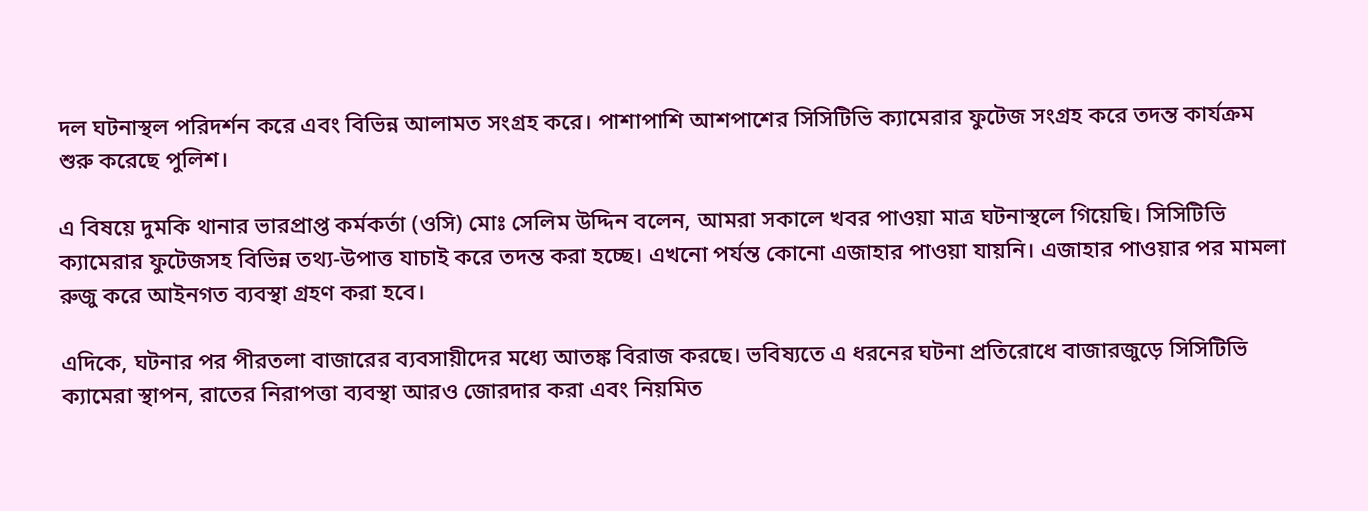দল ঘটনাস্থল পরিদর্শন করে এবং বিভিন্ন আলামত সংগ্রহ করে। পাশাপাশি আশপাশের সিসিটিভি ক্যামেরার ফুটেজ সংগ্রহ করে তদন্ত কার্যক্রম শুরু করেছে পুলিশ।

এ বিষয়ে দুমকি থানার ভারপ্রাপ্ত কর্মকর্তা (ওসি) মোঃ সেলিম উদ্দিন বলেন, আমরা সকালে খবর পাওয়া মাত্র ঘটনাস্থলে গিয়েছি। সিসিটিভি ক্যামেরার ফুটেজসহ বিভিন্ন তথ্য-উপাত্ত যাচাই করে তদন্ত করা হচ্ছে। এখনো পর্যন্ত কোনো এজাহার পাওয়া যায়নি। এজাহার পাওয়ার পর মামলা রুজু করে আইনগত ব্যবস্থা গ্রহণ করা হবে।

এদিকে, ঘটনার পর পীরতলা বাজারের ব্যবসায়ীদের মধ্যে আতঙ্ক বিরাজ করছে। ভবিষ্যতে এ ধরনের ঘটনা প্রতিরোধে বাজারজুড়ে সিসিটিভি ক্যামেরা স্থাপন, রাতের নিরাপত্তা ব্যবস্থা আরও জোরদার করা এবং নিয়মিত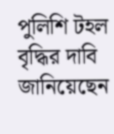পুলিশি টহল বৃদ্ধির দাবি জানিয়েছেন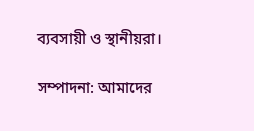ব্যবসায়ী ও স্থানীয়রা।

সম্পাদনা: আমাদের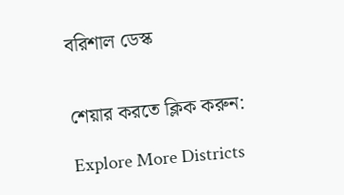বরিশাল ডেস্ক


শেয়ার করতে ক্লিক করুন:

Explore More Districts